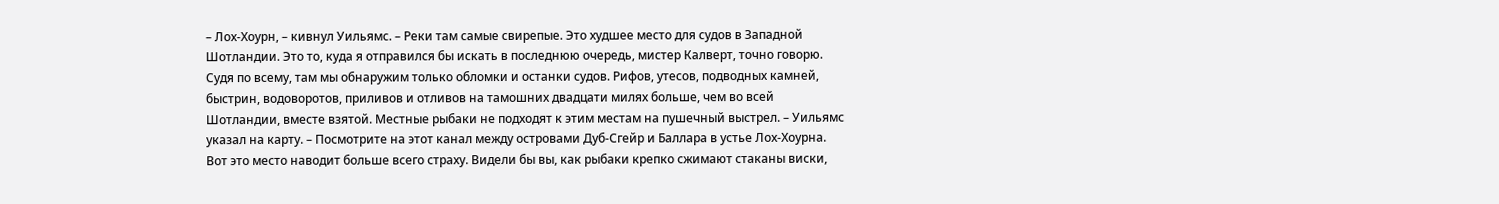– Лох-Хоурн, – кивнул Уильямс. – Реки там самые свирепые. Это худшее место для судов в Западной Шотландии. Это то, куда я отправился бы искать в последнюю очередь, мистер Калверт, точно говорю. Судя по всему, там мы обнаружим только обломки и останки судов. Рифов, утесов, подводных камней, быстрин, водоворотов, приливов и отливов на тамошних двадцати милях больше, чем во всей Шотландии, вместе взятой. Местные рыбаки не подходят к этим местам на пушечный выстрел. – Уильямс указал на карту. – Посмотрите на этот канал между островами Дуб-Сгейр и Баллара в устье Лох-Хоурна. Вот это место наводит больше всего страху. Видели бы вы, как рыбаки крепко сжимают стаканы виски,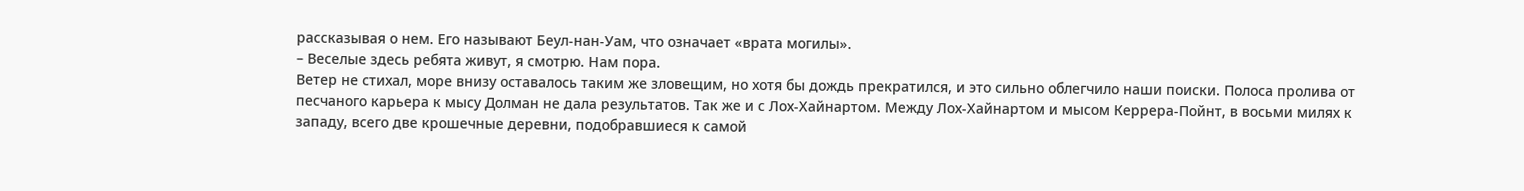рассказывая о нем. Его называют Беул-нан-Уам, что означает «врата могилы».
– Веселые здесь ребята живут, я смотрю. Нам пора.
Ветер не стихал, море внизу оставалось таким же зловещим, но хотя бы дождь прекратился, и это сильно облегчило наши поиски. Полоса пролива от песчаного карьера к мысу Долман не дала результатов. Так же и с Лох-Хайнартом. Между Лох-Хайнартом и мысом Керрера-Пойнт, в восьми милях к западу, всего две крошечные деревни, подобравшиеся к самой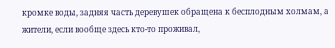кромке воды, задняя часть деревушек обращена к бесплодным холмам, а жители, если вообще здесь кто-то проживал,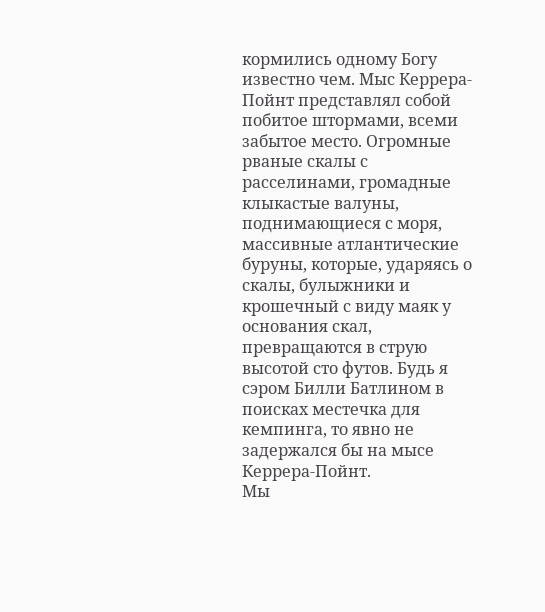кормились одному Богу известно чем. Мыс Керрера-Пойнт представлял собой побитое штормами, всеми забытое место. Огромные рваные скалы с расселинами, громадные клыкастые валуны, поднимающиеся с моря, массивные атлантические буруны, которые, ударяясь о скалы, булыжники и крошечный с виду маяк у основания скал, превращаются в струю высотой сто футов. Будь я сэром Билли Батлином в поисках местечка для кемпинга, то явно не задержался бы на мысе Керрера-Пойнт.
Мы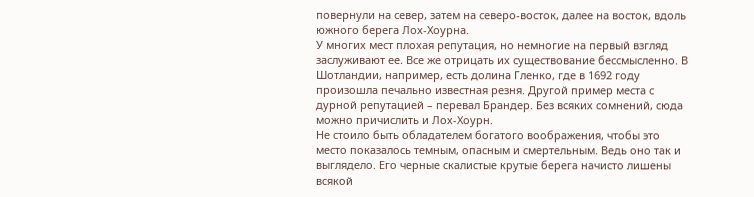повернули на север, затем на северо-восток, далее на восток, вдоль южного берега Лох-Хоурна.
У многих мест плохая репутация, но немногие на первый взгляд заслуживают ее. Все же отрицать их существование бессмысленно. В Шотландии, например, есть долина Гленко, где в 1692 году произошла печально известная резня. Другой пример места с дурной репутацией – перевал Брандер. Без всяких сомнений, сюда можно причислить и Лох-Хоурн.
Не стоило быть обладателем богатого воображения, чтобы это место показалось темным, опасным и смертельным. Ведь оно так и выглядело. Его черные скалистые крутые берега начисто лишены всякой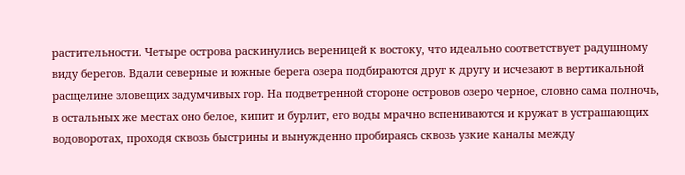растительности. Четыре острова раскинулись вереницей к востоку, что идеально соответствует радушному виду берегов. Вдали северные и южные берега озера подбираются друг к другу и исчезают в вертикальной расщелине зловещих задумчивых гор. На подветренной стороне островов озеро черное, словно сама полночь, в остальных же местах оно белое, кипит и бурлит, его воды мрачно вспениваются и кружат в устрашающих водоворотах, проходя сквозь быстрины и вынужденно пробираясь сквозь узкие каналы между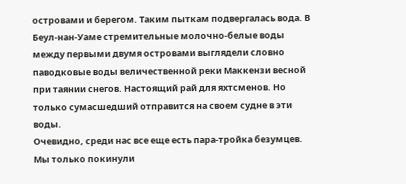островами и берегом. Таким пыткам подвергалась вода. В Беул-нан-Уаме стремительные молочно-белые воды между первыми двумя островами выглядели словно паводковые воды величественной реки Маккензи весной при таянии снегов. Настоящий рай для яхтсменов. Но только сумасшедший отправится на своем судне в эти воды.
Очевидно, среди нас все еще есть пара-тройка безумцев. Мы только покинули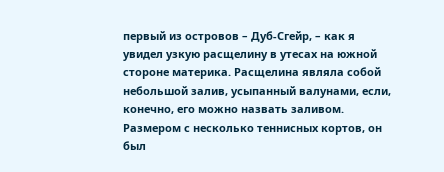первый из островов – Дуб-Сгейр, – как я увидел узкую расщелину в утесах на южной стороне материка. Расщелина являла собой небольшой залив, усыпанный валунами, если, конечно, его можно назвать заливом. Размером с несколько теннисных кортов, он был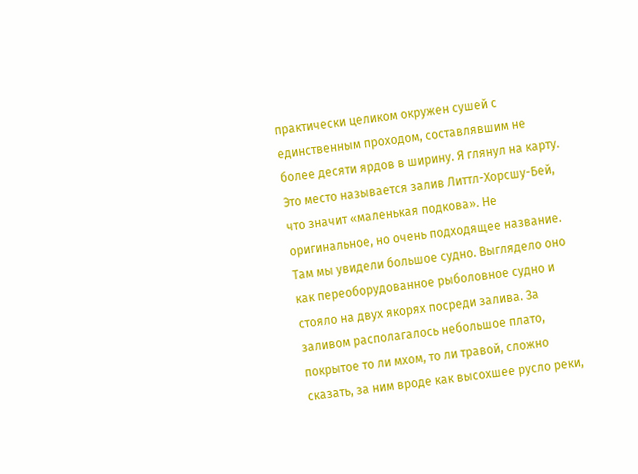практически целиком окружен сушей с единственным проходом, составлявшим не более десяти ярдов в ширину. Я глянул на карту. Это место называется залив Литтл-Хорсшу-Бей, что значит «маленькая подкова». Не оригинальное, но очень подходящее название. Там мы увидели большое судно. Выглядело оно как переоборудованное рыболовное судно и стояло на двух якорях посреди залива. За заливом располагалось небольшое плато, покрытое то ли мхом, то ли травой, сложно сказать, за ним вроде как высохшее русло реки,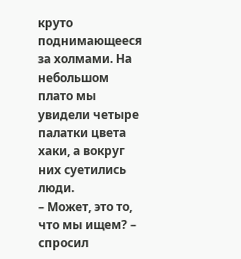круто поднимающееся за холмами. На небольшом плато мы увидели четыре палатки цвета хаки, а вокруг них суетились люди.
– Может, это то, что мы ищем? – спросил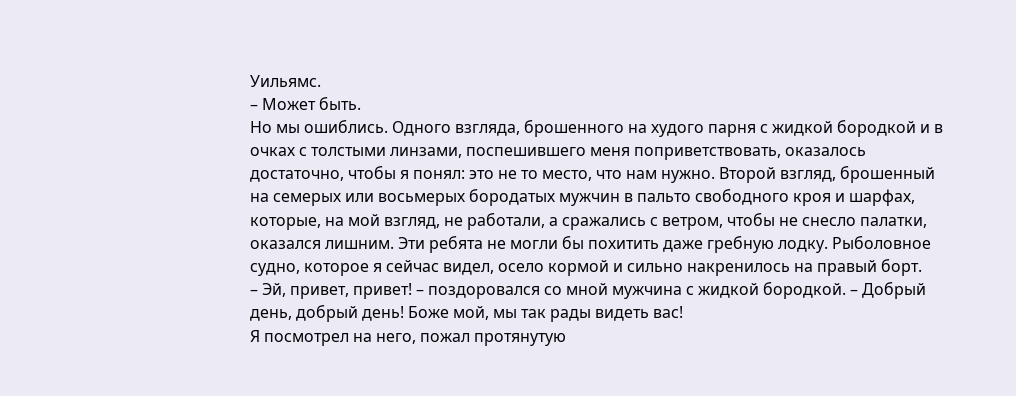Уильямс.
– Может быть.
Но мы ошиблись. Одного взгляда, брошенного на худого парня с жидкой бородкой и в очках с толстыми линзами, поспешившего меня поприветствовать, оказалось достаточно, чтобы я понял: это не то место, что нам нужно. Второй взгляд, брошенный на семерых или восьмерых бородатых мужчин в пальто свободного кроя и шарфах, которые, на мой взгляд, не работали, а сражались с ветром, чтобы не снесло палатки, оказался лишним. Эти ребята не могли бы похитить даже гребную лодку. Рыболовное судно, которое я сейчас видел, осело кормой и сильно накренилось на правый борт.
– Эй, привет, привет! – поздоровался со мной мужчина с жидкой бородкой. – Добрый день, добрый день! Боже мой, мы так рады видеть вас!
Я посмотрел на него, пожал протянутую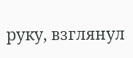руку, взглянул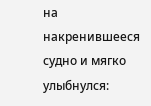на накренившееся судно и мягко улыбнулся: